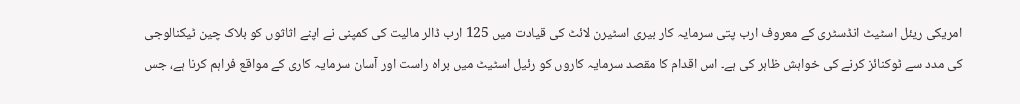امریکی ریئل اسٹیٹ انڈسٹری کے معروف ارب پتی سرمایہ کار بیری اسٹیرن لائٹ کی قیادت میں 125 ارب ڈالر مالیت کی کمپنی نے اپنے اثاثوں کو بلاک چین ٹیکنالوجی کی مدد سے ٹوکنائز کرنے کی خواہش ظاہر کی ہے۔ اس اقدام کا مقصد سرمایہ کاروں کو رئیل اسٹیٹ میں براہ راست اور آسان سرمایہ کاری کے مواقع فراہم کرنا ہے، جس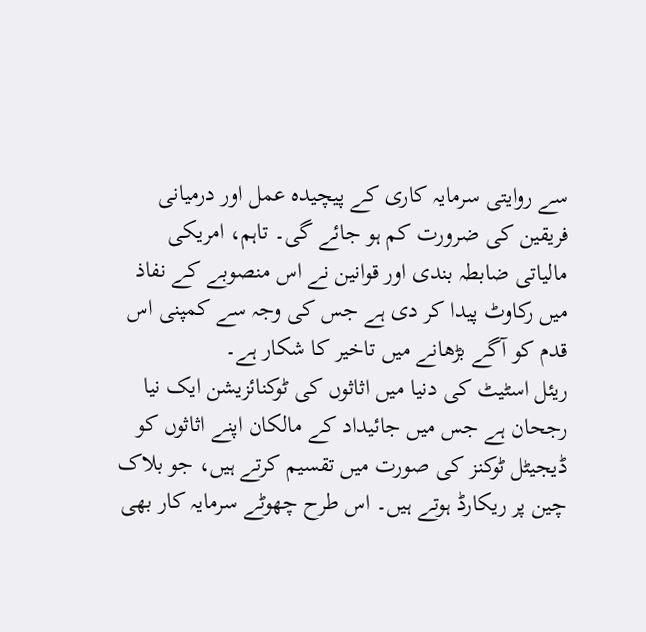سے روایتی سرمایہ کاری کے پیچیدہ عمل اور درمیانی فریقین کی ضرورت کم ہو جائے گی۔ تاہم، امریکی مالیاتی ضابطہ بندی اور قوانین نے اس منصوبے کے نفاذ میں رکاوٹ پیدا کر دی ہے جس کی وجہ سے کمپنی اس قدم کو آگے بڑھانے میں تاخیر کا شکار ہے۔
ریئل اسٹیٹ کی دنیا میں اثاثوں کی ٹوکنائزیشن ایک نیا رجحان ہے جس میں جائیداد کے مالکان اپنے اثاثوں کو ڈیجیٹل ٹوکنز کی صورت میں تقسیم کرتے ہیں، جو بلاک چین پر ریکارڈ ہوتے ہیں۔ اس طرح چھوٹے سرمایہ کار بھی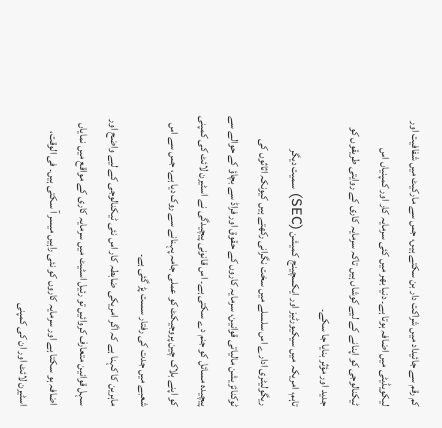کم رقم سے جائیداد میں شراکت دار بن سکتے ہیں، جس سے مارکیٹ میں شفافیت اور لیکویڈیٹی میں اضافہ ہوتا ہے۔ دنیا بھر میں کئی سرمایہ کار اور کمپنیاں اس ٹیکنالوجی کو اپنانے کے لیے کوشاں ہیں تاکہ سرمایہ کاری کے روایتی طریقوں کو جدید اور مؤثر بنایا جا سکے۔
تاہم، امریکہ میں سیکیورٹیز اور ایکسچینج کمیشن (SEC) سمیت دیگر ریگولیٹری ادارے اس سلسلے میں سخت نگرانی رکھتے ہیں کیونکہ اثاثوں کی ٹوکنائزیشن مالیاتی قوانین، سرمایہ کاروں کے حقوق اور فراڈ سے بچاؤ کے حوالے سے پیچیدہ مسائل کو جنم دے سکتی ہے۔ اس قانونی پیچیدگی نے اسٹیرن لائٹ کی کمپنی کو اپنے بلاک چین پروجیکٹ کو عملی جامہ پہنانے سے روک دیا ہے، جس سے اس شعبے میں جدت کی رفتار سست پڑ گئی ہے۔
ماہرین کا کہنا ہے کہ اگر امریکی ضابطہ کار اس نئی ٹیکنالوجی کے لیے واضح اور سہل قوانین متعارف کروائیں تو رئیل اسٹیٹ میں سرمایہ کاری کے مواقع میں نمایاں اضافہ ہو سکتا ہے اور سرمایہ کاروں کو نئی راہیں میسر آ سکتی ہیں۔ فی الوقت، اسٹیرن لائٹ اور ان کی کمپنی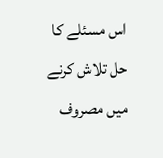اس مسئلے کا حل تلاش کرنے میں مصروف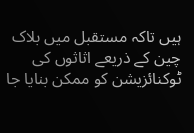ہیں تاکہ مستقبل میں بلاک چین کے ذریعے اثاثوں کی ٹوکنائزیشن کو ممکن بنایا جا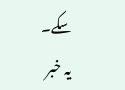سکے۔
یہ خبر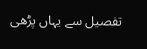تفصیل سے یہاں پڑھی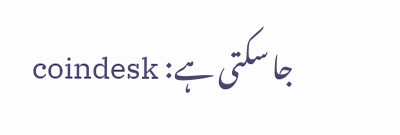جا سکتی ہے: coindesk